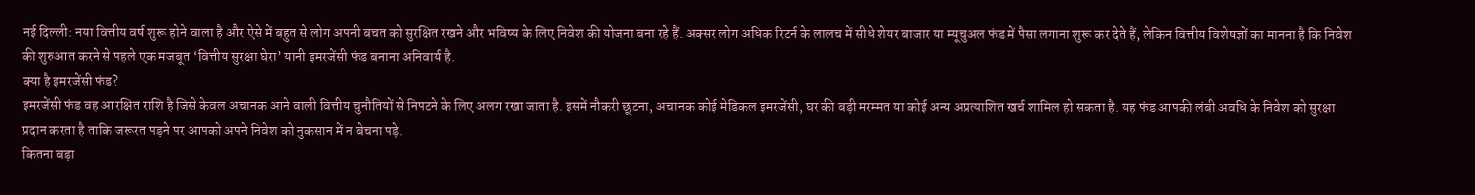नई दिल्ली: नया वित्तीय वर्ष शुरू होने वाला है और ऐसे में बहुत से लोग अपनी बचत को सुरक्षित रखने और भविष्य के लिए निवेश की योजना बना रहे हैं. अक्सर लोग अधिक रिटर्न के लालच में सीधे शेयर बाजार या म्यूचुअल फंड में पैसा लगाना शुरू कर देते हैं, लेकिन वित्तीय विशेषज्ञों का मानना है कि निवेश की शुरुआत करने से पहले एक मजबूत ‘वित्तीय सुरक्षा घेरा’ यानी इमरजेंसी फंड बनाना अनिवार्य है.
क्या है इमरजेंसी फंड?
इमरजेंसी फंड वह आरक्षित राशि है जिसे केवल अचानक आने वाली वित्तीय चुनौतियों से निपटने के लिए अलग रखा जाता है. इसमें नौकरी छूटना, अचानक कोई मेडिकल इमरजेंसी, घर की बड़ी मरम्मत या कोई अन्य अप्रत्याशित खर्च शामिल हो सकता है. यह फंड आपकी लंबी अवधि के निवेश को सुरक्षा प्रदान करता है ताकि जरूरत पड़ने पर आपको अपने निवेश को नुकसान में न बेचना पड़े.
कितना बड़ा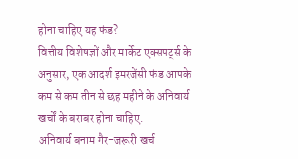होना चाहिए यह फंड?
वित्तीय विशेषज्ञों और मार्केट एक्सपर्ट्स के अनुसार, एक आदर्श इमरजेंसी फंड आपके कम से कम तीन से छह महीने के अनिवार्य खर्चों के बराबर होना चाहिए.
अनिवार्य बनाम गैर-जरूरी खर्च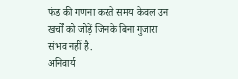फंड की गणना करते समय केवल उन खर्चों को जोड़ें जिनके बिना गुजारा संभव नहीं है.
अनिवार्य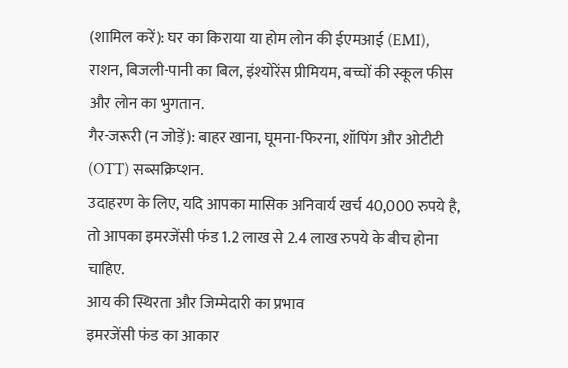(शामिल करें): घर का किराया या होम लोन की ईएमआई (EMI), राशन, बिजली-पानी का बिल, इंश्योरेंस प्रीमियम, बच्चों की स्कूल फीस और लोन का भुगतान.
गैर-जरूरी (न जोड़ें): बाहर खाना, घूमना-फिरना, शॉपिंग और ओटीटी (OTT) सब्सक्रिप्शन.
उदाहरण के लिए, यदि आपका मासिक अनिवार्य खर्च 40,000 रुपये है, तो आपका इमरजेंसी फंड 1.2 लाख से 2.4 लाख रुपये के बीच होना चाहिए.
आय की स्थिरता और जिम्मेदारी का प्रभाव
इमरजेंसी फंड का आकार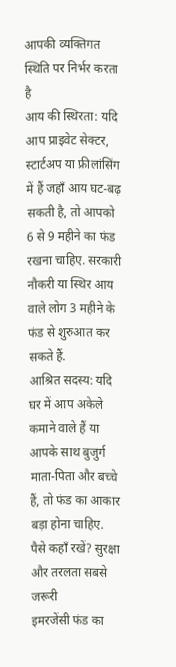आपकी व्यक्तिगत स्थिति पर निर्भर करता है
आय की स्थिरता: यदि आप प्राइवेट सेक्टर, स्टार्टअप या फ्रीलांसिंग में हैं जहाँ आय घट-बढ़ सकती है, तो आपको 6 से 9 महीने का फंड रखना चाहिए. सरकारी नौकरी या स्थिर आय वाले लोग 3 महीने के फंड से शुरुआत कर सकते हैं.
आश्रित सदस्य: यदि घर में आप अकेले कमाने वाले हैं या आपके साथ बुजुर्ग माता-पिता और बच्चे हैं, तो फंड का आकार बड़ा होना चाहिए.
पैसे कहाँ रखें? सुरक्षा और तरलता सबसे जरूरी
इमरजेंसी फंड का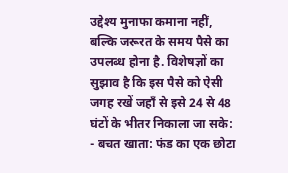उद्देश्य मुनाफा कमाना नहीं, बल्कि जरूरत के समय पैसे का उपलब्ध होना है. विशेषज्ञों का सुझाव है कि इस पैसे को ऐसी जगह रखें जहाँ से इसे 24 से 48 घंटों के भीतर निकाला जा सके:
- बचत खाता: फंड का एक छोटा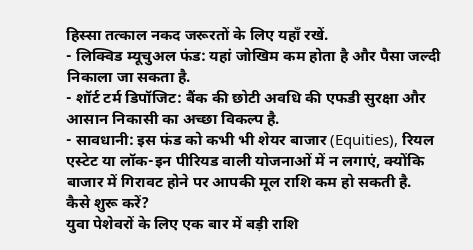हिस्सा तत्काल नकद जरूरतों के लिए यहाँ रखें.
- लिक्विड म्यूचुअल फंड: यहां जोखिम कम होता है और पैसा जल्दी निकाला जा सकता है.
- शॉर्ट टर्म डिपॉजिट: बैंक की छोटी अवधि की एफडी सुरक्षा और आसान निकासी का अच्छा विकल्प है.
- सावधानी: इस फंड को कभी भी शेयर बाजार (Equities), रियल एस्टेट या लॉक-इन पीरियड वाली योजनाओं में न लगाएं, क्योंकि बाजार में गिरावट होने पर आपकी मूल राशि कम हो सकती है.
कैसे शुरू करें?
युवा पेशेवरों के लिए एक बार में बड़ी राशि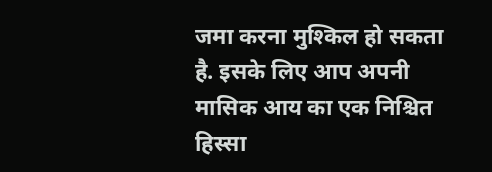जमा करना मुश्किल हो सकता है. इसके लिए आप अपनी मासिक आय का एक निश्चित हिस्सा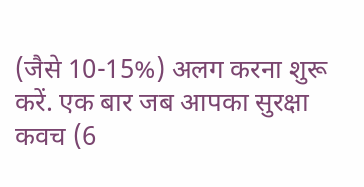(जैसे 10-15%) अलग करना शुरू करें. एक बार जब आपका सुरक्षा कवच (6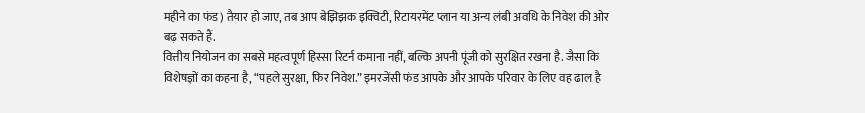महीने का फंड) तैयार हो जाए, तब आप बेझिझक इक्विटी, रिटायरमेंट प्लान या अन्य लंबी अवधि के निवेश की ओर बढ़ सकते हैं.
वित्तीय नियोजन का सबसे महत्वपूर्ण हिस्सा रिटर्न कमाना नहीं, बल्कि अपनी पूंजी को सुरक्षित रखना है. जैसा कि विशेषज्ञों का कहना है, “पहले सुरक्षा, फिर निवेश.” इमरजेंसी फंड आपके और आपके परिवार के लिए वह ढाल है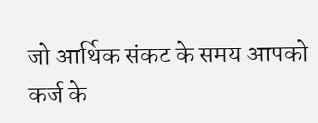जो आर्थिक संकट के समय आपको कर्ज के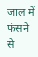जाल में फंसने से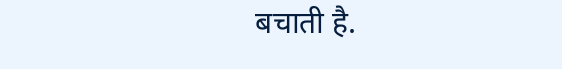बचाती है.